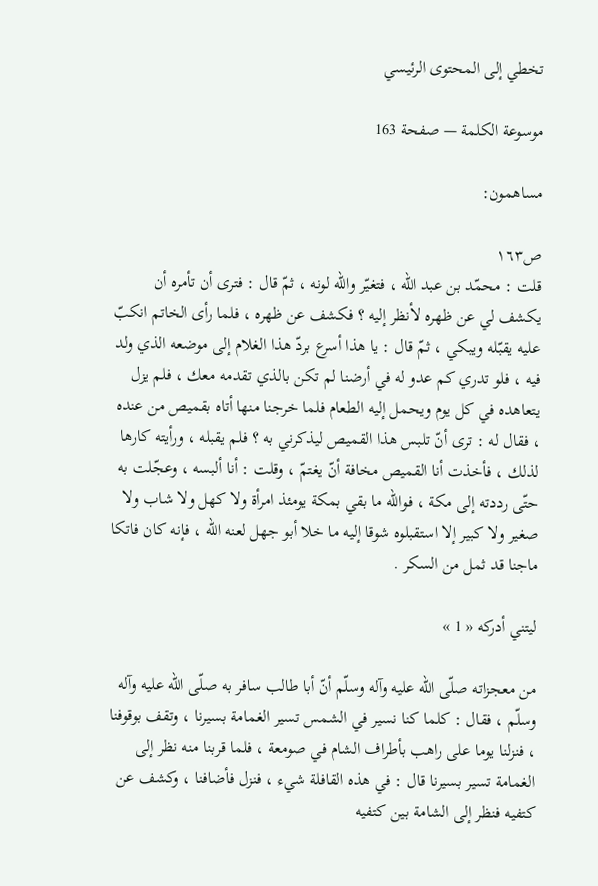تخطي إلى المحتوى الرئيسي

موسوعة الكلمة — صفحة 163

مساهمون:

ص١٦٣
قلت : محمّد بن عبد الله ، فتغيّر والله لونه ، ثمّ قال : فترى أن تأمره أن يكشف لي عن ظهره لأنظر إليه ؟ فكشف عن ظهره ، فلما رأى الخاتم انكبّ عليه يقبّله ويبكي ، ثمّ قال : يا هذا أسرع بردّ هذا الغلام إلى موضعه الذي ولد فيه ، فلو تدري كم عدو له في أرضنا لم تكن بالذي تقدمه معك ، فلم يزل يتعاهده في كل يوم ويحمل إليه الطعام فلما خرجنا منها أتاه بقميص من عنده ، فقال له : ترى أنّ تلبس هذا القميص ليذكرني به ؟ فلم يقبله ، ورأيته كارها لذلك ، فأخذت أنا القميص مخافة أنّ يغتمّ ، وقلت : أنا ألبسه ، وعجّلت به حتّى رددته إلى مكة ، فوالله ما بقي بمكة يومئذ امرأة ولا كهل ولا شاب ولا صغير ولا كبير إلا استقبلوه شوقا إليه ما خلا أبو جهل لعنه الله ، فإنه كان فاتكا ماجنا قد ثمل من السكر .

ليتني أدركه « 1 »

من معجزاته صلّى اللّه عليه وآله وسلّم أنّ أبا طالب سافر به صلّى اللّه عليه وآله وسلّم ، فقال : كلما كنا نسير في الشمس تسير الغمامة بسيرنا ، وتقف بوقوفنا ، فنزلنا يوما على راهب بأطراف الشام في صومعة ، فلما قربنا منه نظر إلى الغمامة تسير بسيرنا قال : في هذه القافلة شيء ، فنزل فأضافنا ، وكشف عن كتفيه فنظر إلى الشامة بين كتفيه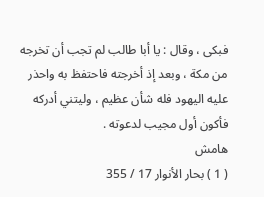فبكى ، وقال : يا أبا طالب لم تجب أن تخرجه من مكة ، وبعد إذ أخرجته فاحتفظ به واحذر عليه اليهود فله شأن عظيم ، وليتني أدركه فأكون أول مجيب لدعوته .
هامش
( 1 ) بحار الأنوار 17 / 355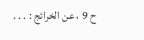ح 9 ، عن الخرائج : . . .